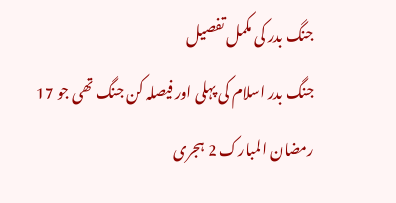جنگ بدر کی مکمل تفصیل
جنگ بدر اسلام کی پہلی اور فیصلہ کن جنگ تھی جو 17 رمضان المبارک 2 ہجری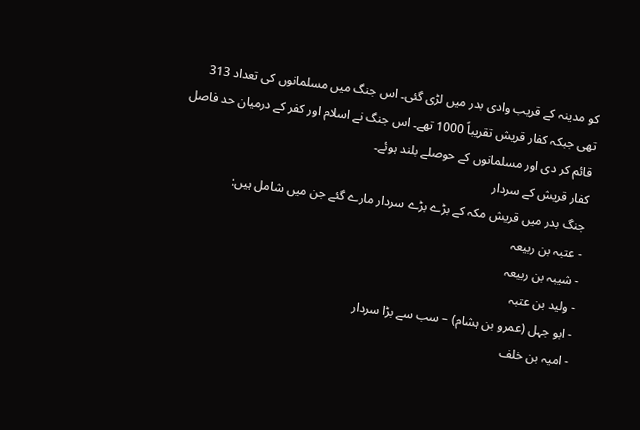کو مدینہ کے قریب وادی بدر میں لڑی گئی۔ اس جنگ میں مسلمانوں کی تعداد 313 تھی جبکہ کفار قریش تقریباً 1000 تھے۔ اس جنگ نے اسلام اور کفر کے درمیان حد فاصل قائم کر دی اور مسلمانوں کے حوصلے بلند ہوئے۔
کفار قریش کے سردار
جنگ بدر میں قریش مکہ کے بڑے بڑے سردار مارے گئے جن میں شامل ہیں:
- عتبہ بن ربیعہ
- شیبہ بن ربیعہ
- ولید بن عتبہ
- ابو جہل (عمرو بن ہشام) – سب سے بڑا سردار
- امیہ بن خلف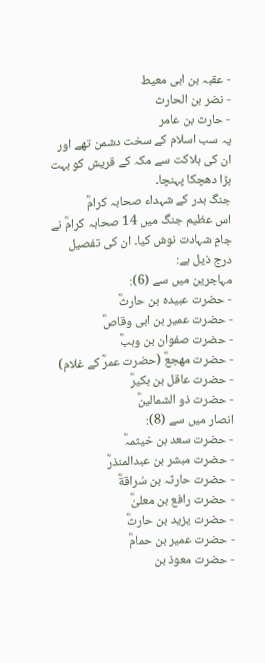- عقبہ بن ابی معیط
- نضر بن الحارث
- حارث بن عامر
یہ سب اسلام کے سخت دشمن تھے اور ان کی ہلاکت سے مکہ کے قریش کو بہت بڑا دھچکا پہنچا۔
جنگ بدر کے شہداء صحابہ کرامؓ
اس عظیم جنگ میں 14 صحابہ کرامؓ نے جامِ شہادت نوش کیا۔ ان کی تفصیل درج ذیل ہے:
مہاجرین میں سے (6):
- حضرت عبیدہ بن حارثؓ
- حضرت عمیر بن ابی وقاصؓ
- حضرت صفوان بن وہبؓ
- حضرت مھجعؓ (حضرت عمرؓ کے غلام)
- حضرت عاقل بن بکیرؓ
- حضرت ذو الشمالینؓ
انصار میں سے (8):
- حضرت سعد بن خيثمہؓ
- حضرت مبشر بن عبدالمنذرؓ
- حضرت حارثہ بن سُراقةؓ
- حضرت رافع بن معلیٰؓ
- حضرت یزید بن حارثؓ
- حضرت عمیر بن حمامؓ
- حضرت معوذ بن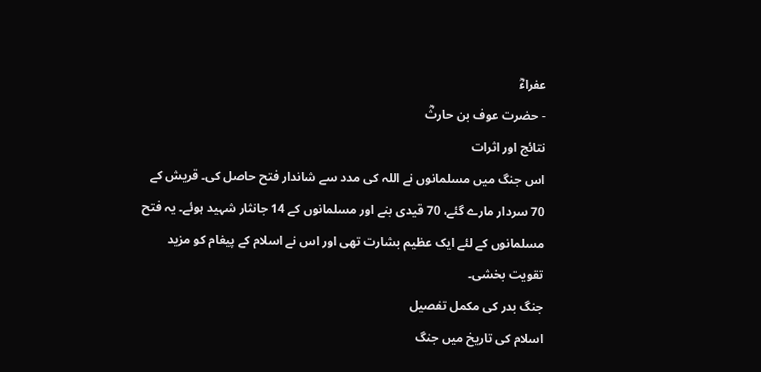عفراءؓ
- حضرت عوف بن حارثؓ
نتائج اور اثرات
اس جنگ میں مسلمانوں نے اللہ کی مدد سے شاندار فتح حاصل کی۔ قریش کے 70 سردار مارے گئے، 70 قیدی بنے اور مسلمانوں کے 14 جانثار شہید ہوئے۔ یہ فتح مسلمانوں کے لئے ایک عظیم بشارت تھی اور اس نے اسلام کے پیغام کو مزید تقویت بخشی۔
جنگ بدر کی مکمل تفصیل
اسلام کی تاریخ میں جنگ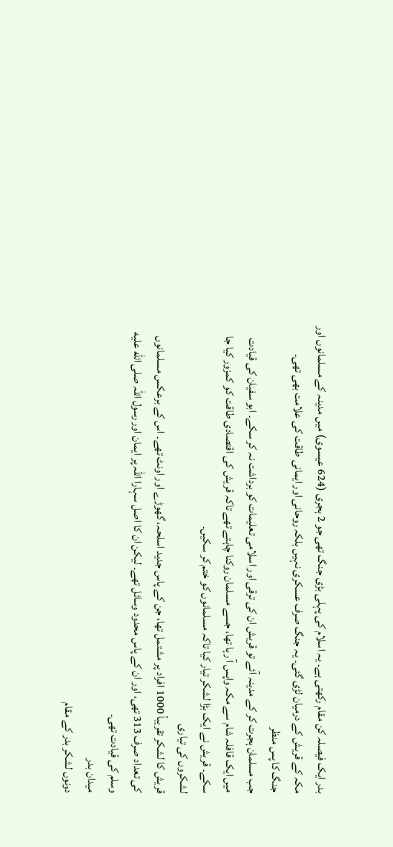بدر ایک فیصلہ کن مقام رکھتی ہے۔ یہ اسلام کی پہلی بڑی جنگ تھی جو 2 ہجری (624 عیسوی) میں مدینہ کے مسلمانوں اور مکہ کے قریش کے درمیان لڑی گئی۔ یہ جنگ صرف عسکری نہیں بلکہ روحانی اور ایمانی طاقت کی علامت بھی تھی۔
جنگ کا پس منظر
جب مسلمان ہجرت کر کے مدینہ آئے تو قریش ان کی ترقی اور اسلامی تعلیمات کو برداشت نہ کر سکے۔ ابو سفیان کی قیادت میں ایک قافلہ شام سے مکہ واپس آ رہا تھا، جسے مسلمان روکنا چاہتے تھے تاکہ قریش کی اقتصادی طاقت کو کمزور کیا جا سکے۔ قریش نے ایک بڑا لشکر تیار کیا تاکہ مسلمانوں کو ختم کر سکیں۔
لشکروں کی تیاری
قریش کا لشکر تقریباً 1000 افراد پر مشتمل تھا، جن کے پاس جدید اسلحہ، گھوڑے اور اونٹ تھے۔ اس کے برعکس مسلمانوں کی تعداد صرف 313 تھی، اور ان کے پاس محدود وسائل تھے۔ لیکن ان کا اصل سہارا اللہ پر ایمان اور رسول اللہ صلى الله عليه وسلم کی قیادت تھی۔
میدان بدر
دونوں لشکر بدر کے مقام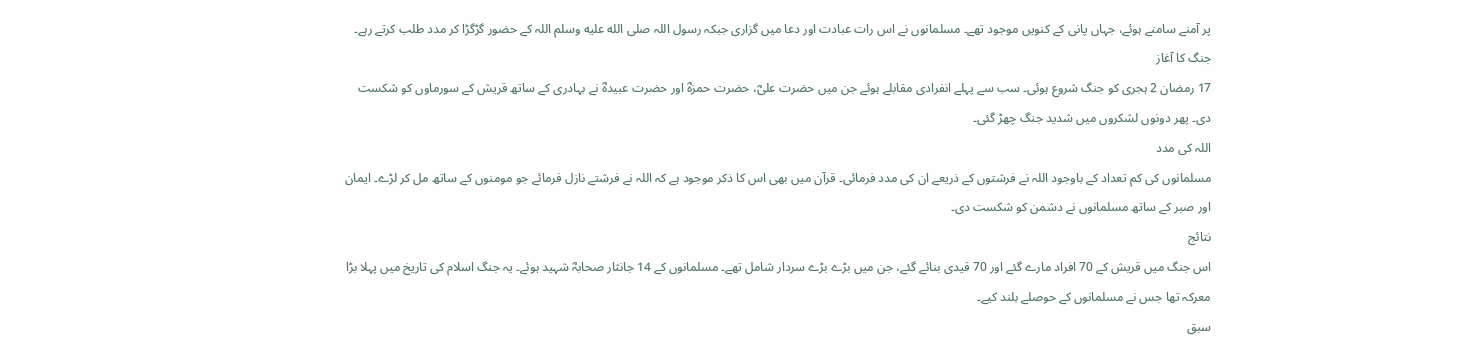پر آمنے سامنے ہوئے، جہاں پانی کے کنویں موجود تھے۔ مسلمانوں نے اس رات عبادت اور دعا میں گزاری جبکہ رسول اللہ صلى الله عليه وسلم اللہ کے حضور گڑگڑا کر مدد طلب کرتے رہے۔
جنگ کا آغاز
17 رمضان 2 ہجری کو جنگ شروع ہوئی۔ سب سے پہلے انفرادی مقابلے ہوئے جن میں حضرت علیؓ، حضرت حمزہؓ اور حضرت عبیدہؓ نے بہادری کے ساتھ قریش کے سورماوں کو شکست دی۔ پھر دونوں لشکروں میں شدید جنگ چھڑ گئی۔
اللہ کی مدد
مسلمانوں کی کم تعداد کے باوجود اللہ نے فرشتوں کے ذریعے ان کی مدد فرمائی۔ قرآن میں بھی اس کا ذکر موجود ہے کہ اللہ نے فرشتے نازل فرمائے جو مومنوں کے ساتھ مل کر لڑے۔ ایمان اور صبر کے ساتھ مسلمانوں نے دشمن کو شکست دی۔
نتائج
اس جنگ میں قریش کے 70 افراد مارے گئے اور 70 قیدی بنائے گئے، جن میں بڑے بڑے سردار شامل تھے۔ مسلمانوں کے 14 جانثار صحابہؓ شہید ہوئے۔ یہ جنگ اسلام کی تاریخ میں پہلا بڑا معرکہ تھا جس نے مسلمانوں کے حوصلے بلند کیے۔
سبق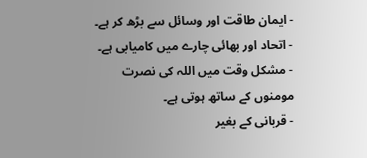- ایمان طاقت اور وسائل سے بڑھ کر ہے۔
- اتحاد اور بھائی چارے میں کامیابی ہے۔
- مشکل وقت میں اللہ کی نصرت مومنوں کے ساتھ ہوتی ہے۔
- قربانی کے بغیر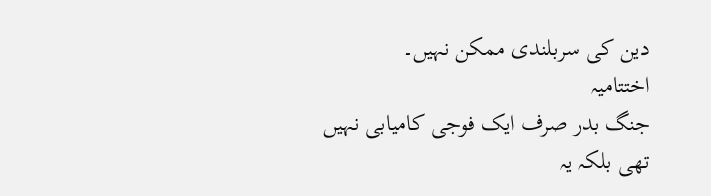دین کی سربلندی ممکن نہیں۔
اختتامیہ
جنگ بدر صرف ایک فوجی کامیابی نہیں تھی بلکہ یہ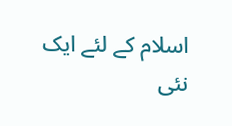اسلام کے لئے ایک نئی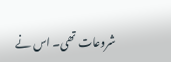شروعات تھی۔ اس نے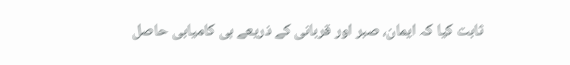ثابت کیا کہ ایمان، صبر اور قربانی کے ذریعے ہی کامیابی حاصل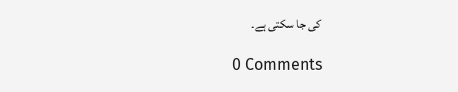کی جا سکتی ہے۔

0 Comments